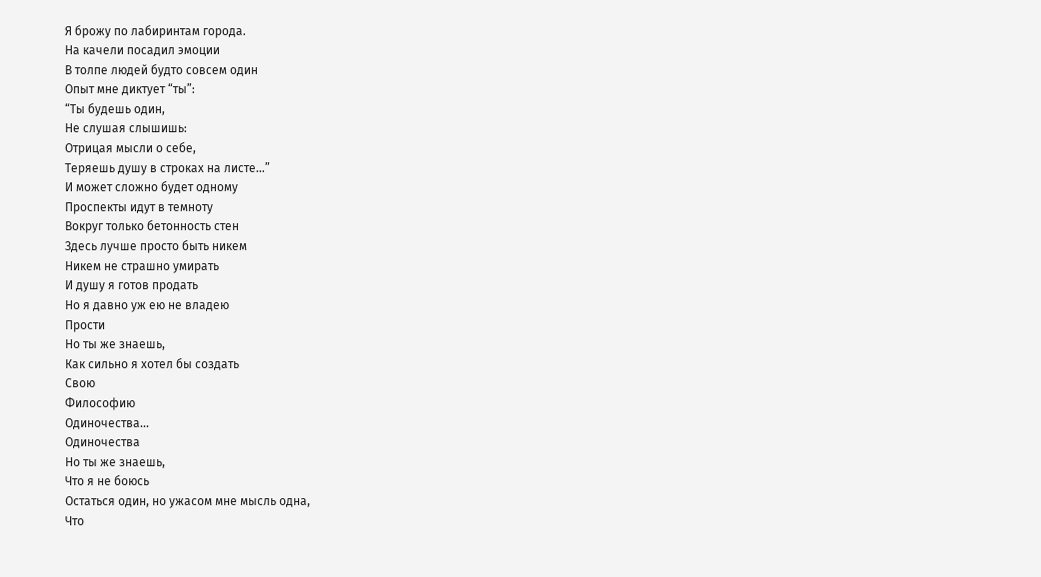Я брожу по лабиринтам города.
На качели посадил эмоции
В толпе людей будто совсем один
Опыт мне диктует “ты”:
“Ты будешь один,
Не слушая слышишь:
Отрицая мысли о себе,
Теряешь душу в строках на листе…”
И может сложно будет одному
Проспекты идут в темноту
Вокруг только бетонность стен
Здесь лучше просто быть никем
Никем не страшно умирать
И душу я готов продать
Но я давно уж ею не владею
Прости
Но ты же знаешь,
Как сильно я хотел бы создать
Свою
Философию
Одиночества...
Одиночества
Но ты же знаешь,
Что я не боюсь
Остаться один, но ужасом мне мысль одна,
Что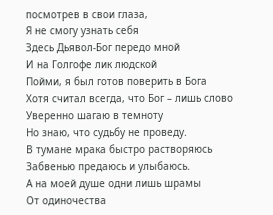посмотрев в свои глаза,
Я не смогу узнать себя
Здесь Дьявол-Бог передо мной
И на Голгофе лик людской
Пойми, я был готов поверить в Бога
Хотя считал всегда, что Бог – лишь слово
Уверенно шагаю в темноту
Но знаю, что судьбу не проведу.
В тумане мрака быстро растворяюсь
Забвенью предаюсь и улыбаюсь.
А на моей душе одни лишь шрамы
От одиночества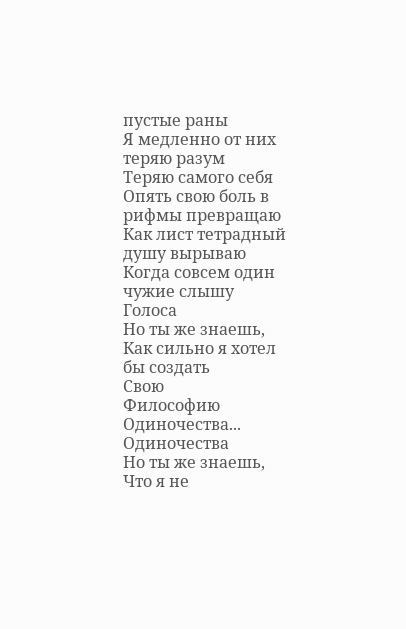пустые раны
Я медленно от них теряю разум
Теряю самого себя
Опять свою боль в рифмы превращаю
Как лист тетрадный душу вырываю
Когда совсем один чужие слышу
Голоса
Но ты же знаешь,
Как сильно я хотел бы создать
Свою
Философию
Одиночества...
Одиночества
Но ты же знаешь,
Что я не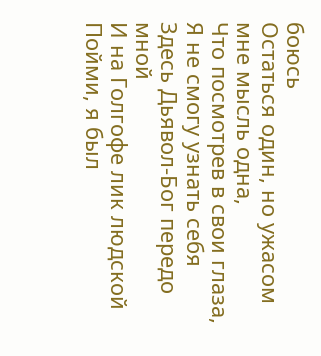боюсь
Остаться один, но ужасом мне мысль одна,
Что посмотрев в свои глаза,
Я не смогу узнать себя
Здесь Дьявол-Бог передо мной
И на Голгофе лик людской
Пойми, я был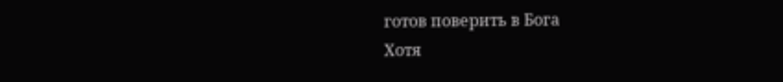готов поверить в Бога
Хотя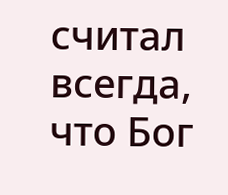считал всегда, что Бог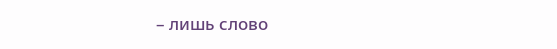– лишь слово